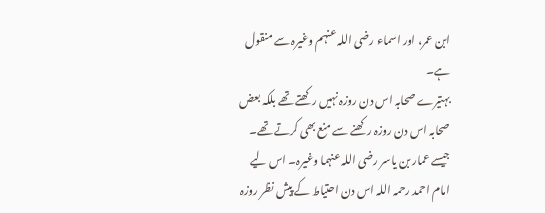ابن عمر، اور اسماء رضی اللہ عنہم وغیرہ سے منقول ہے۔
بہتیرے صحابہ اس دن روزہ نہیں رکھتے تھے بلکہ بعض صحابہ اس دن روزہ رکھنے سے منع بھی کرتے تھے۔ جیسے عمار بن یاسر رضی اللہ عنہما وغیرہ۔ اس لیے امام احمد رحمہ اللہ اس دن احتیاط کے پیش نظر روزہ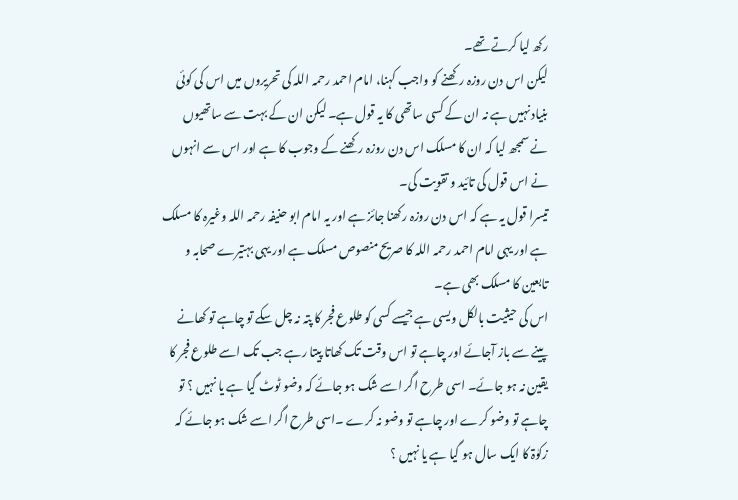رکھ لیا کرتے تھے۔
لیکن اس دن روزہ رکھنے کو واجب کہنا، امام احمد رحمہ اللہ کی تحریروں میں اس کی کوئی بنیاد نہیں ہے نہ ان کے کسی ساتھی کا یہ قول ہے۔ لیکن ان کے بہت سے ساتھیوں نے سمجھ لیا کہ ان کا مسلک اس دن روزہ رکھنے کے وجوب کا ہے اور اس سے انہوں نے اس قول کی تائید و تقویت کی۔
تیسرا قول یہ ہے کہ اس دن روزہ رکھنا جائز ہے اور یہ امام ابو حنیفہ رحمہ اللہ وغیرہ کا مسلک ہے اور یہی امام احمد رحمہ اللہ کا صریح منصوص مسلک ہے اور یہی بہتیرے صحابہ و تابعین کا مسلک بھی ہے۔
اس کی حیثیت بالکل ویسی ہے جیسے کسی کو طلوع فجر کا پتہ نہ چل سکے تو چاہے تو کھانے پینے سے باز آجائے اور چاہے تو اس وقت تک کھاتا پیتا رہے جب تک اسے طلوع فجر کا یقین نہ ہو جائے۔ اسی طرح اگر اسے شک ہو جائے کہ وضو ٹوٹ گیا ہے یا نہیں ؟ تو چاہے تو وضو کرے اور چاہے تو وضو نہ کرے ۔اسی طرح اگر اسے شک ہو جائے کہ زکوٰۃ کا ایک سال ہو گیا ہے یا نہیں ؟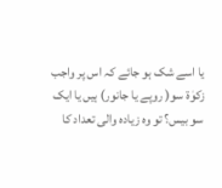یا اسے شک ہو جائے کہ اس پر واجب زکوٰۃ سو( روپے یا جانور) ہیں یا ایک سو بیس؟ تو وہ زیادہ والی تعداد کا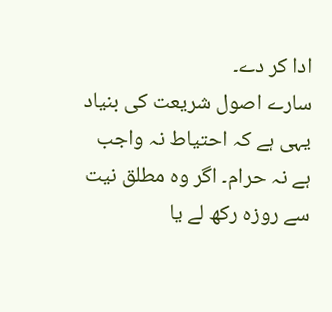ادا کر دے۔
سارے اصول شریعت کی بنیاد یہی ہے کہ احتیاط نہ واجب ہے نہ حرام۔ اگر وہ مطلق نیت سے روزہ رکھ لے یا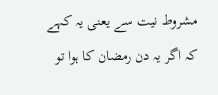مشروط نیت سے یعنی یہ کہے کہ اگر یہ دن رمضان کا ہوا تو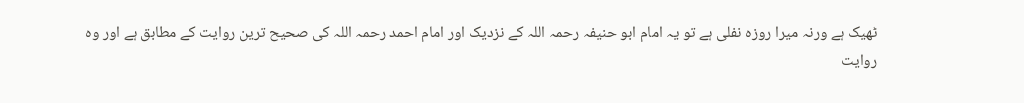ٹھیک ہے ورنہ میرا روزہ نفلی ہے تو یہ امام ابو حنیفہ رحمہ اللہ کے نزدیک اور امام احمد رحمہ اللہ کی صحیح ترین روایت کے مطابق ہے اور وہ روایت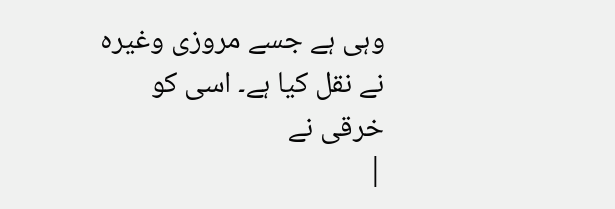وہی ہے جسے مروزی وغیرہ نے نقل کیا ہے۔ اسی کو خرقی نے
|